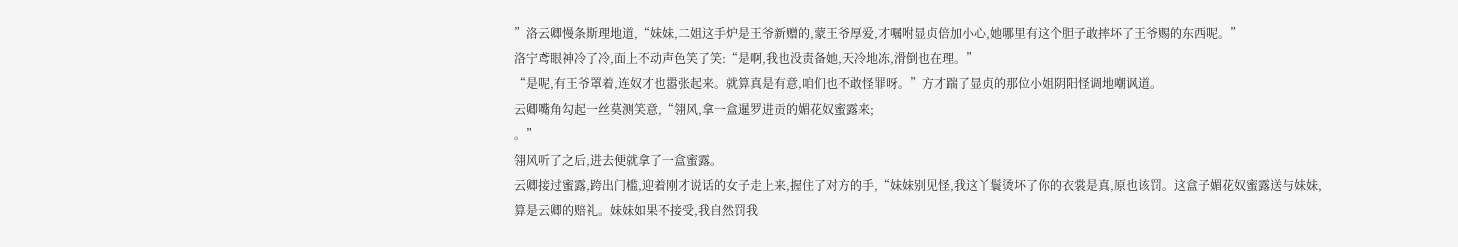”洛云卿慢条斯理地道,“妹妹,二姐这手炉是王爷新赠的,蒙王爷厚爱,才嘱咐显贞倍加小心,她哪里有这个胆子敢摔坏了王爷赐的东西呢。”
洛宁鸢眼神冷了冷,面上不动声色笑了笑:“是啊,我也没责备她,天冷地冻,滑倒也在理。”
“是呢,有王爷罩着,连奴才也嚣张起来。就算真是有意,咱们也不敢怪罪呀。”方才踹了显贞的那位小姐阴阳怪调地嘲讽道。
云卿嘴角勾起一丝莫测笑意,“翎风,拿一盒暹罗进贡的媚花奴蜜露来;
。”
翎风听了之后,进去便就拿了一盒蜜露。
云卿接过蜜露,跨出门槛,迎着刚才说话的女子走上来,握住了对方的手,“妹妹别见怪,我这丫鬟烫坏了你的衣裳是真,原也该罚。这盒子媚花奴蜜露送与妹妹,算是云卿的赔礼。妹妹如果不接受,我自然罚我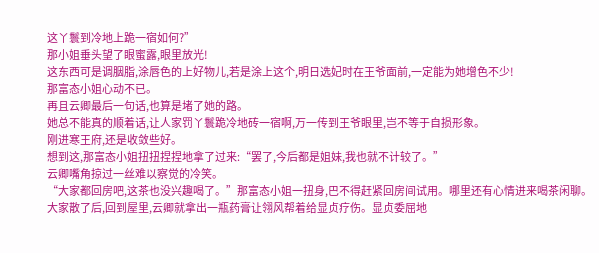这丫鬟到冷地上跪一宿如何?”
那小姐垂头望了眼蜜露,眼里放光!
这东西可是调胭脂,涂唇色的上好物儿,若是涂上这个,明日选妃时在王爷面前,一定能为她增色不少!
那富态小姐心动不已。
再且云卿最后一句话,也算是堵了她的路。
她总不能真的顺着话,让人家罚丫鬟跪冷地砖一宿啊,万一传到王爷眼里,岂不等于自损形象。
刚进寒王府,还是收敛些好。
想到这,那富态小姐扭扭捏捏地拿了过来:“罢了,今后都是姐妹,我也就不计较了。”
云卿嘴角掠过一丝难以察觉的冷笑。
“大家都回房吧,这茶也没兴趣喝了。”那富态小姐一扭身,巴不得赶紧回房间试用。哪里还有心情进来喝茶闲聊。
大家散了后,回到屋里,云卿就拿出一瓶药膏让翎风帮着给显贞疗伤。显贞委屈地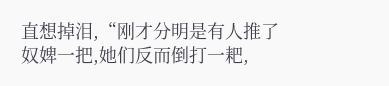直想掉泪,“刚才分明是有人推了奴婢一把,她们反而倒打一耙,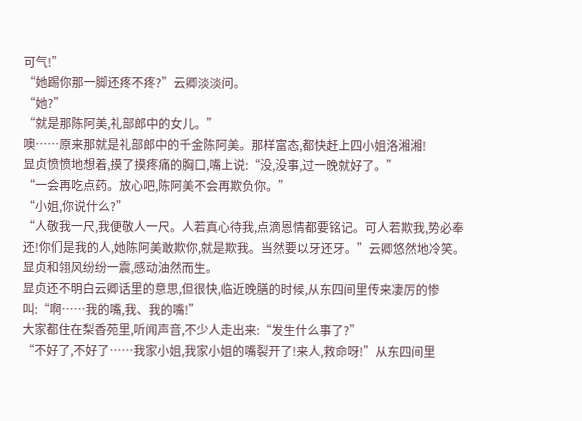可气!”
“她踢你那一脚还疼不疼?”云卿淡淡问。
“她?”
“就是那陈阿美,礼部郎中的女儿。”
噢……原来那就是礼部郎中的千金陈阿美。那样富态,都快赶上四小姐洛湘湘!
显贞愤愤地想着,摸了摸疼痛的胸口,嘴上说:“没,没事,过一晚就好了。”
“一会再吃点药。放心吧,陈阿美不会再欺负你。”
“小姐,你说什么?”
“人敬我一尺,我便敬人一尺。人若真心待我,点滴恩情都要铭记。可人若欺我,势必奉还!你们是我的人,她陈阿美敢欺你,就是欺我。当然要以牙还牙。”云卿悠然地冷笑。
显贞和翎风纷纷一震,感动油然而生。
显贞还不明白云卿话里的意思,但很快,临近晚膳的时候,从东四间里传来凄厉的惨叫:“啊……我的嘴,我、我的嘴!”
大家都住在梨香苑里,听闻声音,不少人走出来:“发生什么事了?”
“不好了,不好了……我家小姐,我家小姐的嘴裂开了!来人,救命呀!”从东四间里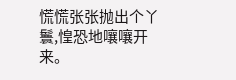慌慌张张抛出个丫鬟,惶恐地嚷嚷开来。